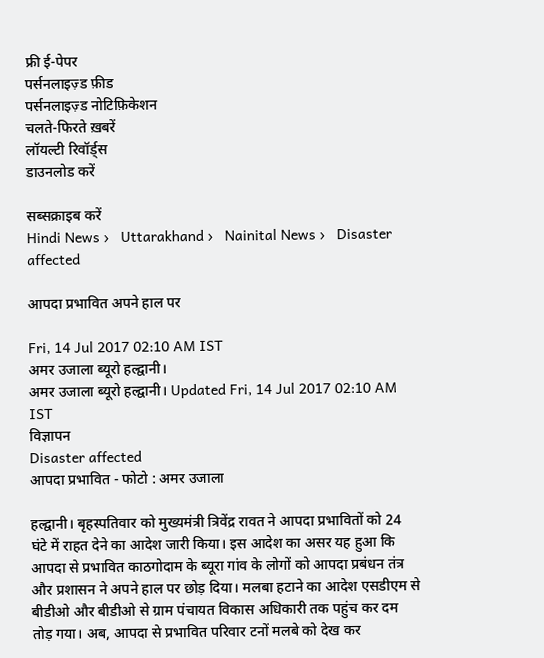फ्री ई-पेपर
पर्सनलाइज़्ड फ़ीड
पर्सनलाइज़्ड नोटिफ़िकेशन
चलते-फिरते ख़बरें
लॉयल्टी रिवॉर्ड्स
डाउनलोड करें

सब्सक्राइब करें
Hindi News ›   Uttarakhand ›   Nainital News ›   Disaster affected

आपदा प्रभावित अपने हाल पर

Fri, 14 Jul 2017 02:10 AM IST
अमर उजाला ब्यूरो हल्द्वानी।
अमर उजाला ब्यूरो हल्द्वानी। Updated Fri, 14 Jul 2017 02:10 AM IST
विज्ञापन
Disaster affected
आपदा प्रभावित - फोटो : अमर उजाला

हल्द्वानी। बृहस्पतिवार को मुख्यमंत्री त्रिवेंद्र रावत ने आपदा प्रभावितों को 24 घंटे में राहत देने का आदेश जारी किया। इस आदेश का असर यह हुआ कि आपदा से प्रभावित काठगोदाम के ब्यूरा गांव के लोगों को आपदा प्रबंधन तंत्र और प्रशासन ने अपने हाल पर छोड़ दिया। मलबा हटाने का आदेश एसडीएम से बीडीओ और बीडीओ से ग्राम पंचायत विकास अधिकारी तक पहुंच कर दम तोड़ गया। अब, आपदा से प्रभावित परिवार टनों मलबे को देख कर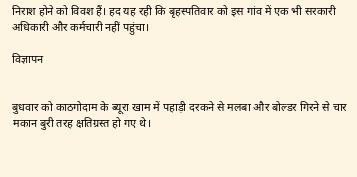निराश होने को विवश हैं। हद यह रही कि बृहस्पतिवार को इस गांव में एक भी सरकारी अधिकारी और कर्मचारी नहीं पहुंचा।

विज्ञापन


बुधवार को काठगोदाम के ब्यूरा खाम में पहाड़ी दरकने से मलबा और बोल्डर गिरने से चार मकान बुरी तरह क्षतिग्रस्त हो गए थे।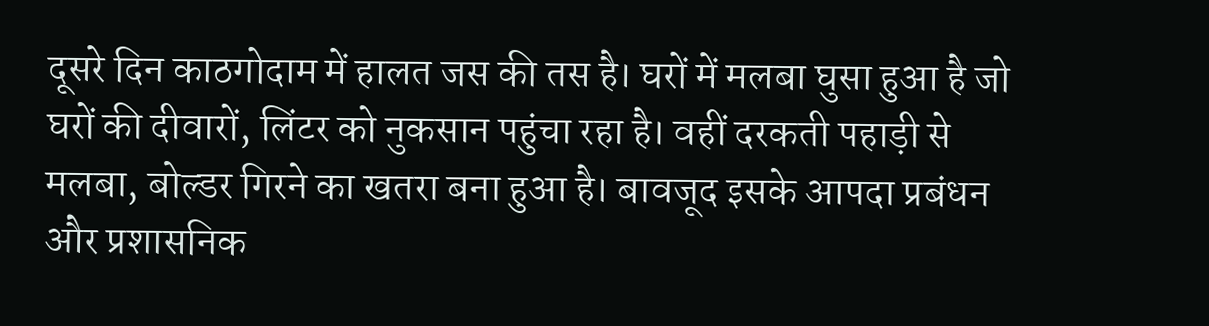दूसरे दिन काठगोदाम में हालत जस की तस है। घरों में मलबा घुसा हुआ है जो घरों की दीवारों, लिंटर को नुकसान पहुंचा रहा है। वहीं दरकती पहाड़ी से मलबा, बोल्डर गिरने का खतरा बना हुआ है। बावजूद इसके आपदा प्रबंधन और प्रशासनिक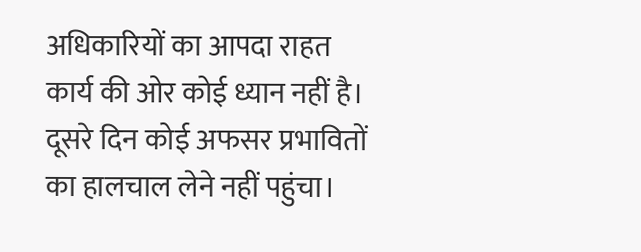अधिकारियों का आपदा राहत कार्य की ओर कोई ध्यान नहीं है। दूसरे दिन कोई अफसर प्रभावितों का हालचाल लेने नहीं पहुंचा।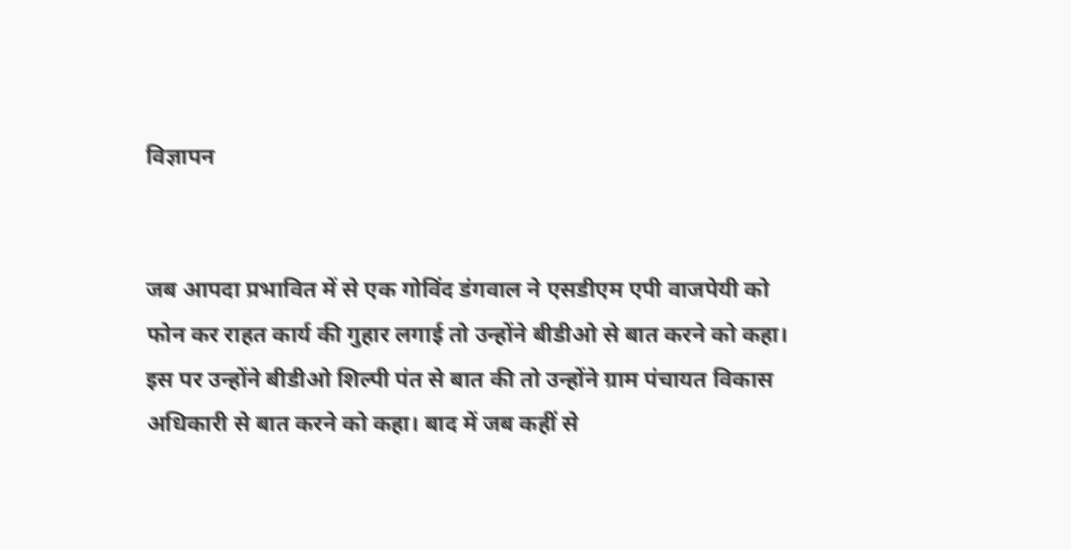विज्ञापन


जब आपदा प्रभावित में से एक गोविंद डंगवाल ने एसडीएम एपी वाजपेयी को फोन कर राहत कार्य की गुहार लगाई तो उन्होंने बीडीओ से बात करने को कहा। इस पर उन्होंने बीडीओ शिल्पी पंत से बात की तो उन्होंने ग्राम पंचायत विकास अधिकारी से बात करने को कहा। बाद में जब कहीं से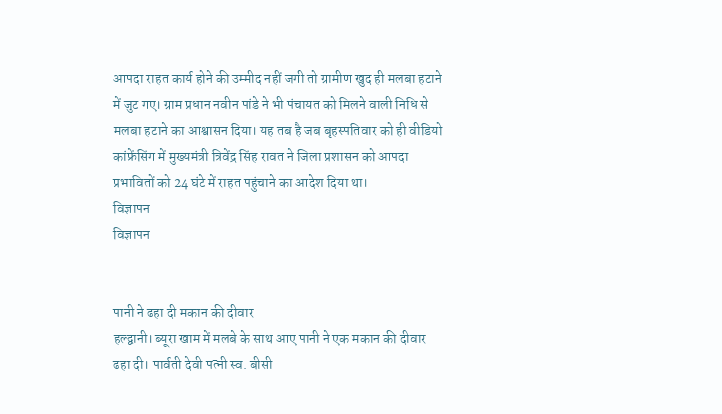आपदा राहत कार्य होने की उम्मीद नहीं जगी तो ग्रामीण खुद ही मलबा हटाने में जुट गए। ग्राम प्रधान नवीन पांडे ने भी पंचायत को मिलने वाली निधि से मलबा हटाने का आश्वासन दिया। यह तब है जब बृहस्पतिवार को ही वीडियो कांफ्रेंसिंग में मुख्यमंत्री त्रिवेंद्र सिंह रावत ने जिला प्रशासन को आपदा प्रभावितों को 24 घंटे में राहत पहुंचाने का आदेश दिया था।
विज्ञापन
विज्ञापन


पानी ने ढहा दी मकान की दीवार
हल्द्वानी। ब्यूरा खाम में मलबे के साथ आए पानी ने एक मकान की दीवार ढहा दी। पार्वती देवी पत्नी स्व. बीसी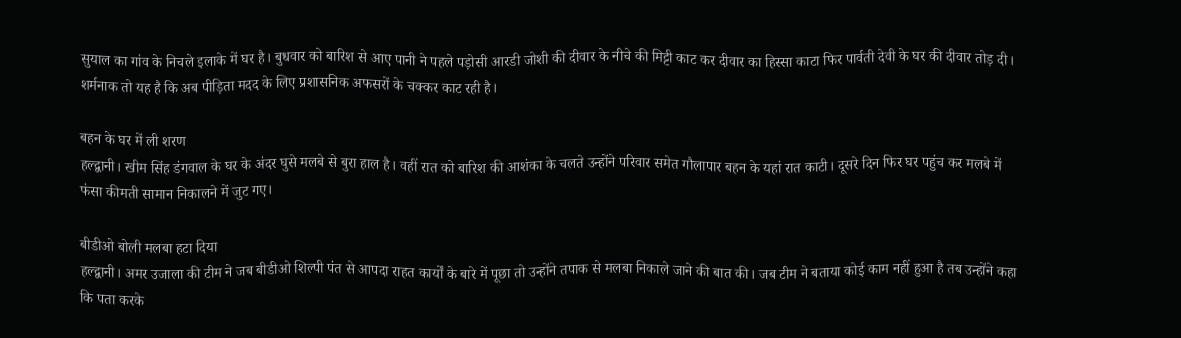सुयाल का गांव के निचले इलाके में घर है। बुधवार को बारिश से आए पानी ने पहले पड़ोसी आरडी जोशी की दीवार के नीचे की मिट्टी काट कर दीवार का हिस्सा काटा फिर पार्वती देवी के घर की दीवार तोड़ दी। शर्मनाक तो यह है कि अब पीड़िता मदद के लिए प्रशासनिक अफसरों के चक्कर काट रही है।

बहन के घर में ली शरण
हल्द्वानी। खीम सिंह डंगवाल के घर के अंदर घुसे मलबे से बुरा हाल है। वहीं रात को बारिश की आशंका के चलते उन्होंने परिवार समेत गौलापार बहन के यहां रात काटी। दूसरे दिन फिर घर पहुंच कर मलबे में फंसा कीमती सामान निकालने में जुट गए।

बीडीओ बोली मलबा हटा दिया
हल्द्वानी। अमर उजाला की टीम ने जब बीडीओ शिल्पी पंत से आपदा राहत कार्यों के बारे में पूछा तो उन्होंने तपाक से मलबा निकाले जाने की बात की। जब टीम ने बताया कोई काम नहीं हुआ है तब उन्होंने कहा कि पता करके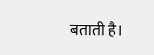बताती है।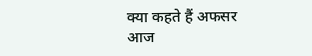क्या कहते हैं अफसर
आज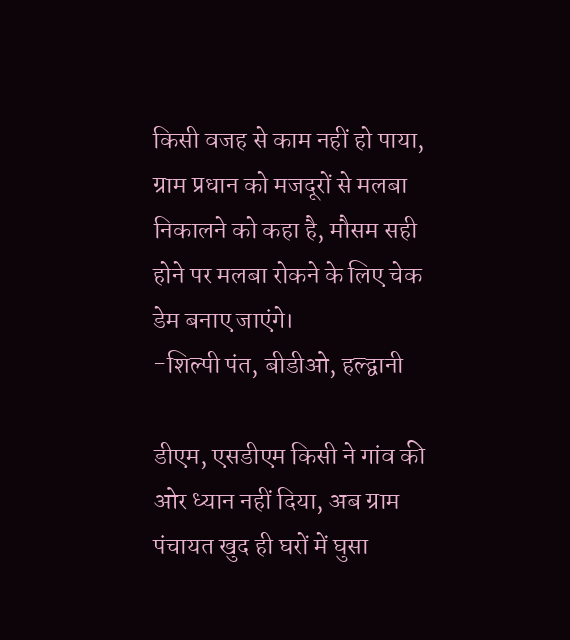किसी वजह से काम नहीं हो पाया, ग्राम प्रधान को मजदूरों से मलबा निकालने को कहा है, मौसम सही होने पर मलबा रोकने के लिए चेक डेम बनाए जाएंगे।
-शिल्पी पंत, बीडीओ, हल्द्वानी

डीएम, एसडीएम किसी ने गांव की ओर ध्यान नहीं दिया, अब ग्राम पंचायत खुद ही घरों में घुसा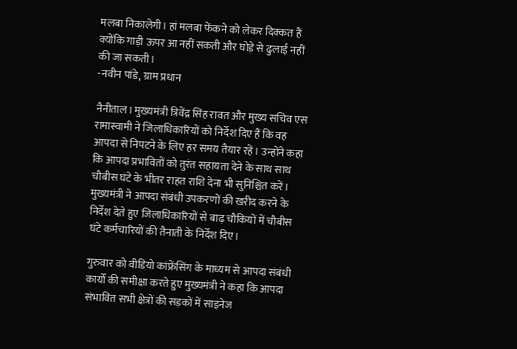मलबा निकालेगी। हां मलबा फेंकने को लेकर दिक्कत हैं क्योंकि गाड़ी ऊपर आ नहीं सकती और घोड़े से ढुलाई नहीं की जा सकती।
-नवीन पांडे, ग्राम प्रधान

नैनीताल। मुख्यमंत्री त्रिवेंद्र सिंह रावत और मुख्य सचिव एस रामास्वामी ने जिलाधिकारियों को निर्देश दिए हैं कि वह आपदा से निपटने के लिए हर समय तैयार रहें। उन्होंने कहा कि आपदा प्रभावितों को तुरंत सहायता देने के साथ साथ चौबीस घंटे के भीतर राहत राशि देना भी सुनिश्चित करें। मुख्यमंत्री ने आपदा संबंधी उपकरणों की खरीद करने के निर्देश देते हुए जिलाधिकारियों से बाढ़ चौकियों में चौबीस घंटे कर्मचारियों की तैनाती के निर्देश दिए।

गुरुवार को वीडियो कांफ्रेंसिंग के माध्यम से आपदा संबंधी कार्यों की समीक्षा करते हुए मुख्यमंत्री ने कहा कि आपदा संभावित सभी क्षेत्रों की सड़कों में साइनेज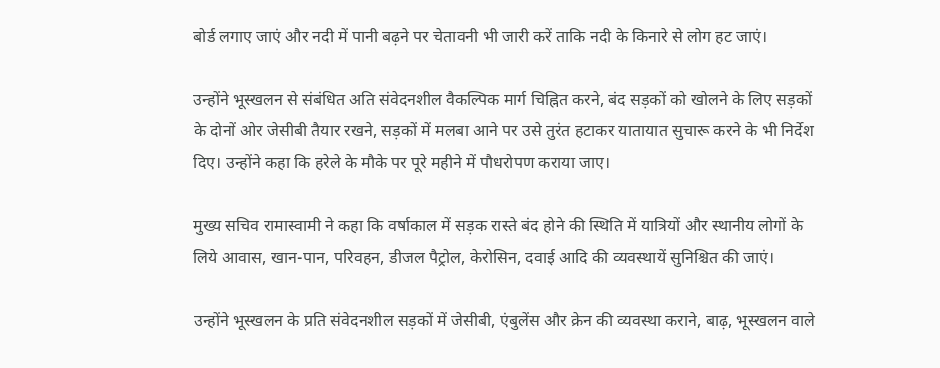बोर्ड लगाए जाएं और नदी में पानी बढ़ने पर चेतावनी भी जारी करें ताकि नदी के किनारे से लोग हट जाएं।

उन्होंने भूस्खलन से संबंधित अति संवेदनशील वैकल्पिक मार्ग चिह्नित करने, बंद सड़कों को खोलने के लिए सड़कों के दोनों ओर जेसीबी तैयार रखने, सड़कों में मलबा आने पर उसे तुरंत हटाकर यातायात सुचारू करने के भी निर्देश दिए। उन्होंने कहा कि हरेले के मौके पर पूरे महीने में पौधरोपण कराया जाए।

मुख्य सचिव रामास्वामी ने कहा कि वर्षाकाल में सड़क रास्ते बंद होने की स्थिति में यात्रियों और स्थानीय लोगों के लिये आवास, खान-पान, परिवहन, डीजल पैट्रोल, केरोसिन, दवाई आदि की व्यवस्थायें सुनिश्चित की जाएं।

उन्होंने भूस्खलन के प्रति संवेदनशील सड़कों में जेसीबी, एंबुलेंस और क्रेन की व्यवस्था कराने, बाढ़, भूस्खलन वाले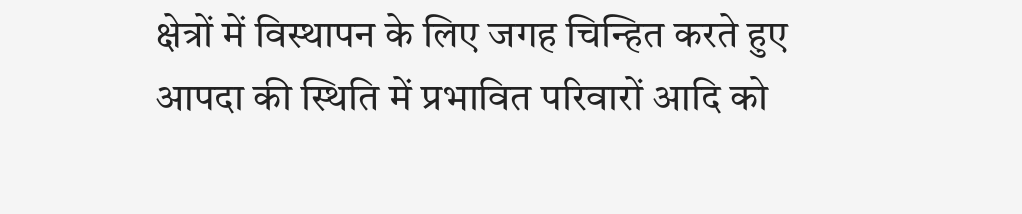क्षेत्रों में विस्थापन के लिए जगह चिन्हित करते हुए आपदा की स्थिति में प्रभावित परिवारों आदि को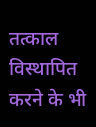तत्काल विस्थापित करने के भी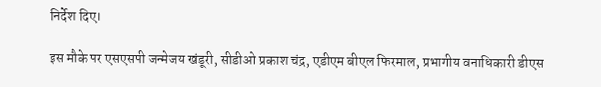निर्देश दिए।

इस मौके पर एसएसपी जन्मेजय खंडूरी, सीडीओ प्रकाश चंद्र, एडीएम बीएल फिरमाल, प्रभागीय वनाधिकारी डीएस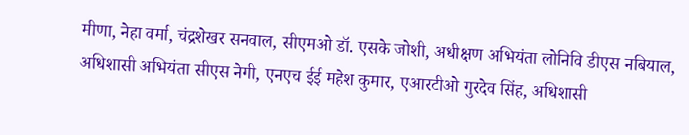मीणा, नेहा वर्मा, चंद्रशेखर सनवाल, सीएमओ डॉ. एसके जोशी, अधीक्षण अभियंता लोनिवि डीएस नबियाल, अधिशासी अभियंता सीएस नेगी, एनएच ईई महेश कुमार, एआरटीओ गुरदेव सिंह, अधिशासी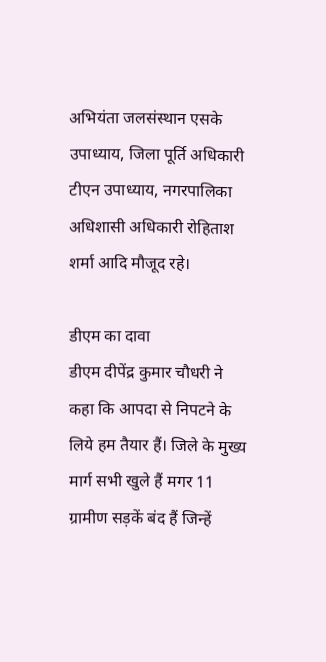अभियंता जलसंस्थान एसके उपाध्याय, जिला पूर्ति अधिकारी टीएन उपाध्याय, नगरपालिका अधिशासी अधिकारी रोहिताश शर्मा आदि मौजूद रहे।

डीएम का दावा
डीएम दीपेंद्र कुमार चौधरी ने कहा कि आपदा से निपटने के लिये हम तैयार हैं। जिले के मुख्य मार्ग सभी खुले हैं मगर 11 ग्रामीण सड़कें बंद हैं जिन्हें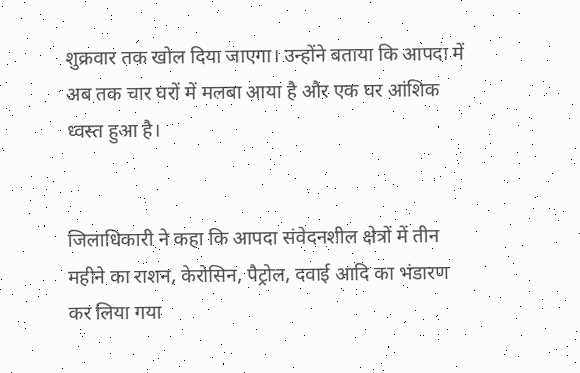शुक्रवार तक खोल दिया जाएगा। उन्होंने बताया कि आपदा में अब तक चार घरों में मलबा आया है और एक घर आंशिक ध्वस्त हुआ है।


जिलाधिकारी ने कहा कि आपदा संवेदनशील क्षेत्रों में तीन महीने का राशन, केरोसिन, पैट्रोल, दवाई आदि का भंडारण कर लिया गया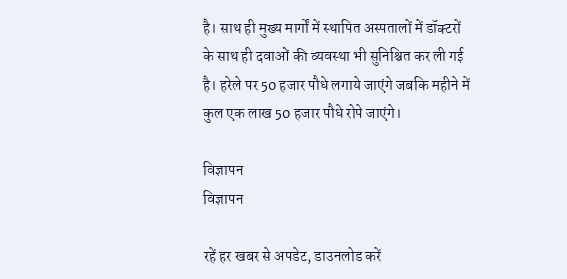है। साथ ही मुख्य मार्गों में स्थापित अस्पतालों में डॉक्टरों के साथ ही दवाओं की व्यवस्था भी सुनिश्चित कर ली गई है। हरेले पर 50 हजार पौधे लगाये जाएंगे जबकि महीने में कुल एक लाख 50 हजार पौधे रोपे जाएंगे।

विज्ञापन
विज्ञापन

रहें हर खबर से अपडेट, डाउनलोड करें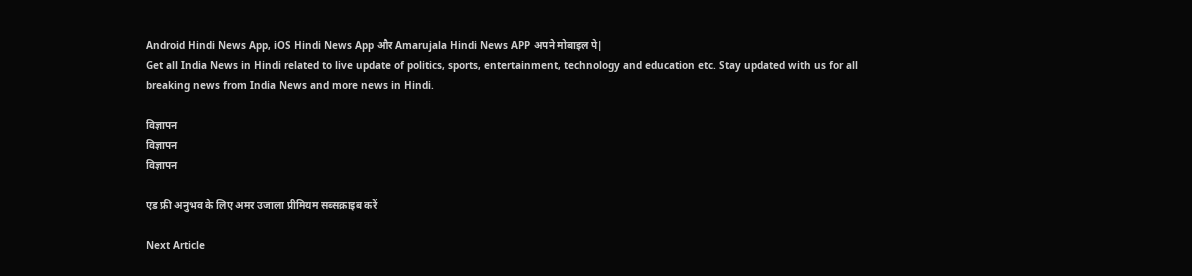Android Hindi News App, iOS Hindi News App और Amarujala Hindi News APP अपने मोबाइल पे|
Get all India News in Hindi related to live update of politics, sports, entertainment, technology and education etc. Stay updated with us for all breaking news from India News and more news in Hindi.

विज्ञापन
विज्ञापन
विज्ञापन

एड फ्री अनुभव के लिए अमर उजाला प्रीमियम सब्सक्राइब करें

Next Article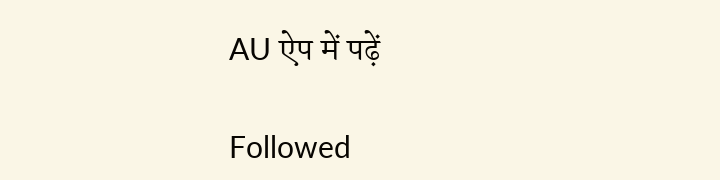AU ऐप में पढ़ें

Followed